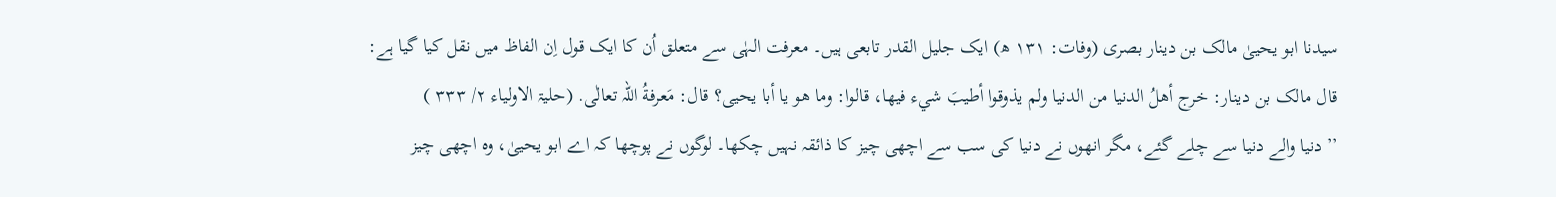سیدنا ابو یحییٰ مالک بن دینار بصری (وفات: ۱۳۱ ھ) ایک جلیل القدر تابعی ہیں۔ معرفت الہٰی سے متعلق اُن کا ایک قول اِن الفاظ میں نقل کیا گیا ہے:
قال مالک بن دینار: خرج أھلُ الدنیا من الدنیا ولم یذوقوا أطیبَ شيء فیھا، قالوا: وما ھو یا أبا یحیی؟ قال: مَعرفةُ اللہ تعالٰی. (حلیۃ الاولیاء ۲/ ۳۳۳ )
’’ دنیا والے دنیا سے چلے گئے، مگر انھوں نے دنیا کی سب سے اچھی چیز کا ذائقہ نہیں چکھا۔ لوگوں نے پوچھا کہ اے ابو یحییٰ، وہ اچھی چیز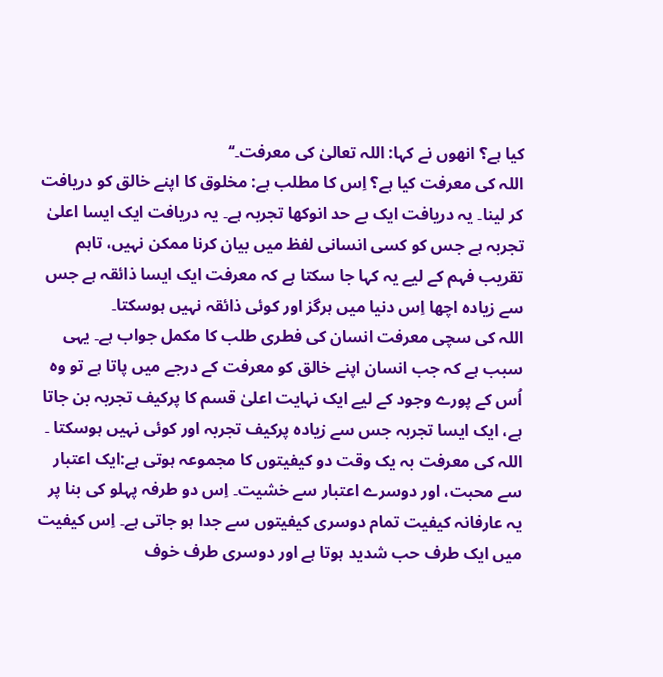کیا ہے؟ انھوں نے کہا: اللہ تعالیٰ کی معرفت۔‘‘
اللہ کی معرفت کیا ہے؟ اِس کا مطلب ہے: مخلوق کا اپنے خالق کو دریافت کر لینا۔ یہ دریافت ایک بے حد انوکھا تجربہ ہے۔ یہ دریافت ایک ایسا اعلیٰ تجربہ ہے جس کو کسی انسانی لفظ میں بیان کرنا ممکن نہیں، تاہم تقریب فہم کے لیے یہ کہا جا سکتا ہے کہ معرفت ایک ایسا ذائقہ ہے جس سے زیادہ اچھا اِس دنیا میں ہرگز اور کوئی ذائقہ نہیں ہوسکتا۔
اللہ کی سچی معرفت انسان کی فطری طلب کا مکمل جواب ہے۔ یہی سبب ہے کہ جب انسان اپنے خالق کو معرفت کے درجے میں پاتا ہے تو وہ اُس کے پورے وجود کے لیے ایک نہایت اعلیٰ قسم کا پرکیف تجربہ بن جاتا ہے، ایک ایسا تجربہ جس سے زیادہ پرکیف تجربہ اور کوئی نہیں ہوسکتا ۔
اللہ کی معرفت بہ یک وقت دو کیفیتوں کا مجموعہ ہوتی ہے:ایک اعتبار سے محبت، اور دوسرے اعتبار سے خشیت۔ اِس دو طرفہ پہلو کی بنا پر یہ عارفانہ کیفیت تمام دوسری کیفیتوں سے جدا ہو جاتی ہے۔ اِس کیفیت میں ایک طرف حب شدید ہوتا ہے اور دوسری طرف خوف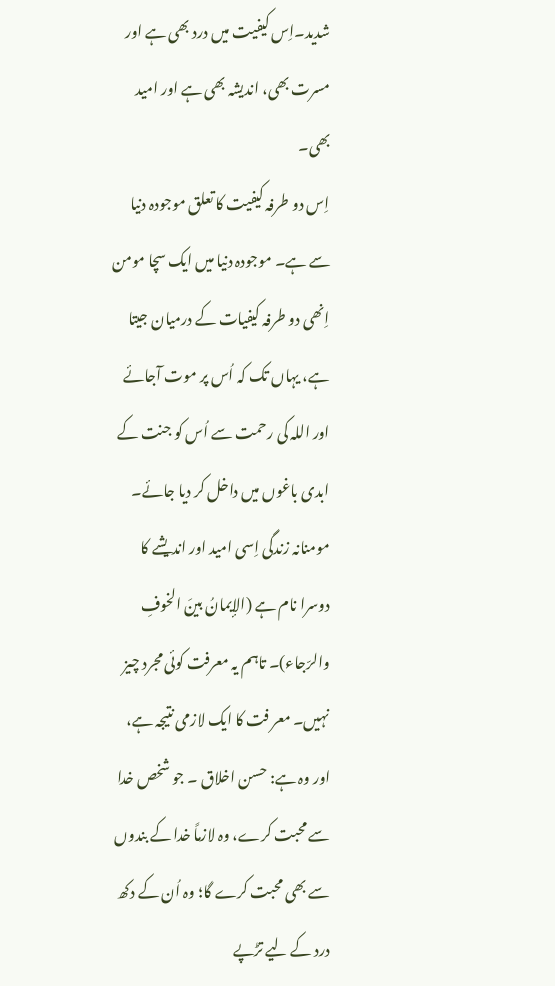شدید۔اِس کیفیت میں درد بھی ہے اور مسرت بھی، اندیشہ بھی ہے اور امید بھی۔
اِس دو طرفہ کیفیت کا تعلق موجودہ دنیا سے ہے۔ موجودہ دنیا میں ایک سچا مومن اِنھی دو طرفہ کیفیات کے درمیان جیتا ہے، یہاں تک کہ اُس پر موت آجائے اور اللہ کی رحمت سے اُس کو جنت کے ابدی باغوں میں داخل کر دیا جائے۔
مومنانہ زندگی اِسی امید اور اندیشے کا دوسرا نام ہے (الإیمانُ بینَ الخوفِ والرّجاء)۔ تاہم یہ معرفت کوئی مجرد چیز نہیں۔ معر فت کا ایک لازمی نتیجہ ہے، اور وہ ہے: حسن اخلاق ۔ جو شخص خدا سے محبت کرے، وہ لازماً خدا کے بندوں سے بھی محبت کرے گا؛ وہ اُن کے دکھ درد کے لیے تڑپے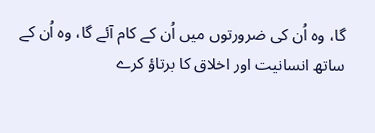گا، وہ اُن کی ضرورتوں میں اُن کے کام آئے گا، وہ اُن کے ساتھ انسانیت اور اخلاق کا برتاؤ کرے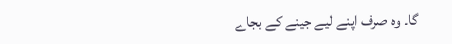گا۔ وہ صرف اپنے لیے جینے کے بجاے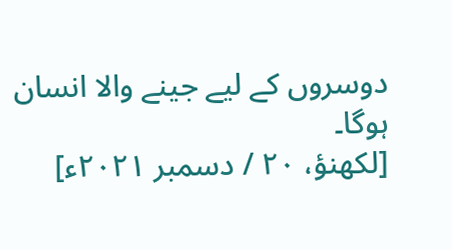دوسروں کے لیے جینے والا انسان ہوگا۔
[لکھنؤ، ۲۰ / دسمبر ۲۰۲۱ء]